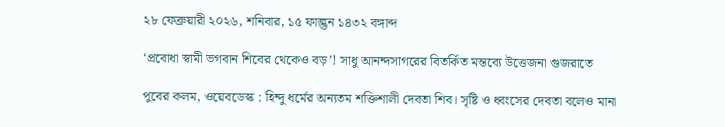২৮ ফেব্রুয়ারী ২০২৬, শনিবার, ১৫ ফাল্গুন ১৪৩২ বঙ্গাব্দ

‘প্রবোধা স্বামী ভগবান শিবের থেকেও বড়’! সাধু আনন্দসাগরের বিতর্কিত মন্তব্যে উত্তেজনা গুজরাতে

পুবের কলম, ওয়েবডেস্ক : হিন্দু ধর্মের অন্যতম শক্তিশালী দেবতা শিব। সৃষ্টি ও ধ্বংসের দেবতা বলেও মানা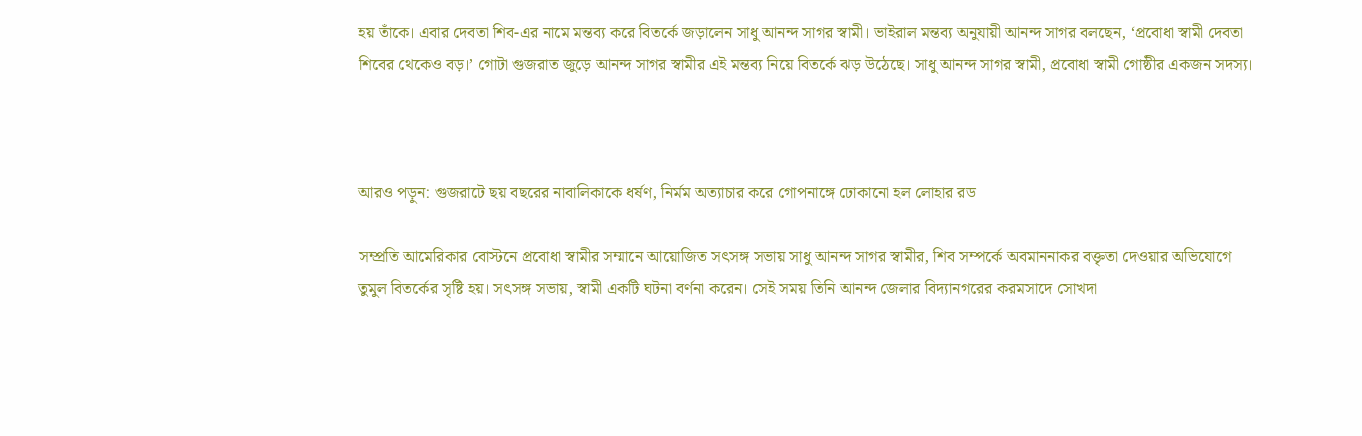হয় তাঁকে। এবার দেবতা শিব-এর নামে মন্তব্য করে বিতর্কে জড়ালেন সাধু আনন্দ সাগর স্বামী। ভাইরাল মন্তব্য অনুযায়ী আনন্দ সাগর বলছেন, ‘প্রবোধা স্বামী দেবতা শিবের থেকেও বড়।’ গোটা গুজরাত জুড়ে আনন্দ সাগর স্বামীর এই মন্তব্য নিয়ে বিতর্কে ঝড় উঠেছে। সাধু আনন্দ সাগর স্বামী, প্রবোধা স্বামী গোষ্ঠীর একজন সদস্য।



আরও পড়ুন: গুজরাটে ছয় বছরের নাবালিকাকে ধর্ষণ, নির্মম অত্যাচার করে গোপনাঙ্গে ঢোকানো হল লোহার রড

সম্প্রতি আমেরিকার বোস্টনে প্রবোধা স্বামীর সম্মানে আয়োজিত সৎসঙ্গ সভায় সাধু আনন্দ সাগর স্বামীর, শিব সম্পর্কে অবমাননাকর বক্তৃতা দেওয়ার অভিযোগে তুমুল বিতর্কের সৃষ্টি হয়। সৎসঙ্গ সভায়, স্বামী একটি ঘটনা বর্ণনা করেন। সেই সময় তিনি আনন্দ জেলার বিদ্যানগরের করমসাদে সোখদা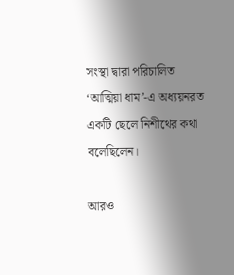সংস্থা দ্বারা পরিচালিত ‘আত্মিয়া ধাম’-এ অধ্যয়নরত একটি ছেলে নিশীথের কথা বলেছিলেন।

আরও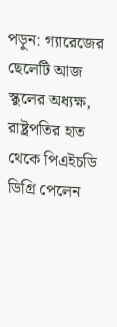পড়ুন: গ্যারেজের ছেলেটি আজ স্কুলের অধ্যক্ষ, রাষ্ট্রপতির হাত থেকে পিএইচডি ডিগ্রি পেলেন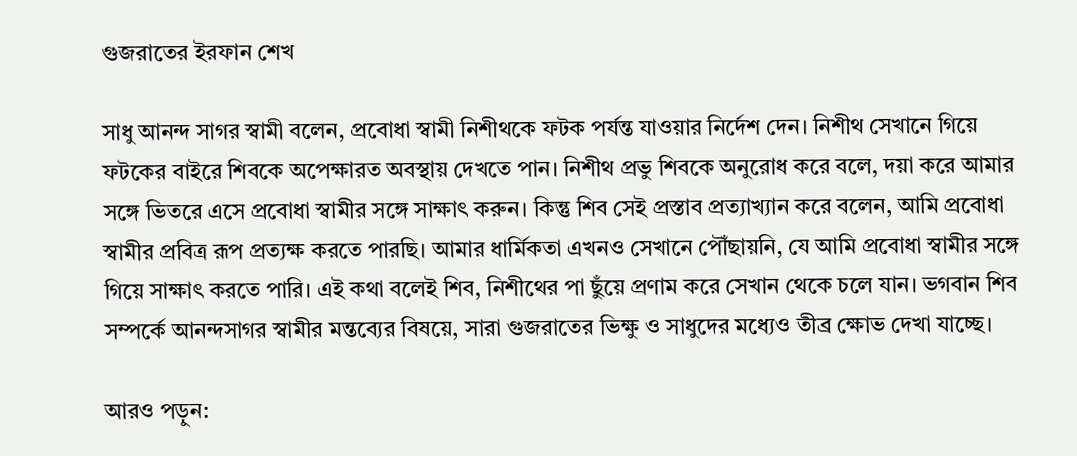গুজরাতের ইরফান শেখ

সাধু আনন্দ সাগর স্বামী বলেন, প্রবোধা স্বামী নিশীথকে ফটক পর্যন্ত যাওয়ার নির্দেশ দেন। নিশীথ সেখানে গিয়ে ফটকের বাইরে শিবকে অপেক্ষারত অবস্থায় দেখতে পান। নিশীথ প্রভু শিবকে অনুরোধ করে বলে, দয়া করে আমার সঙ্গে ভিতরে এসে প্রবোধা স্বামীর সঙ্গে সাক্ষাৎ করুন। কিন্তু শিব সেই প্রস্তাব প্রত্যাখ্যান করে বলেন, আমি প্রবোধা স্বামীর প্রবিত্র রূপ প্রত্যক্ষ করতে পারছি। আমার ধার্মিকতা এখনও সেখানে পৌঁছায়নি, যে আমি প্রবোধা স্বামীর সঙ্গে গিয়ে সাক্ষাৎ করতে পারি। এই কথা বলেই শিব, নিশীথের পা ছুঁয়ে প্রণাম করে সেখান থেকে চলে যান। ভগবান শিব সম্পর্কে আনন্দসাগর স্বামীর মন্তব্যের বিষয়ে, সারা গুজরাতের ভিক্ষু ও সাধুদের মধ্যেও তীব্র ক্ষোভ দেখা যাচ্ছে।

আরও পড়ুন: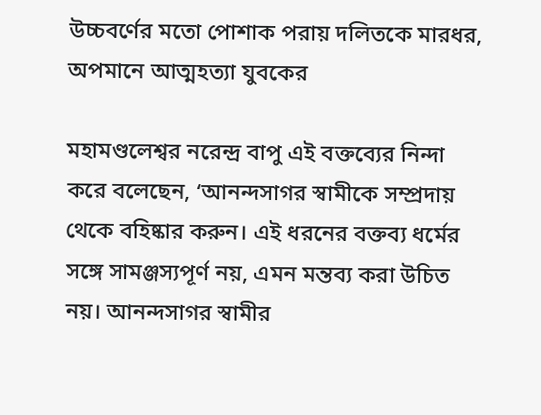উচ্চবর্ণের মতো পোশাক পরায় দলিতকে মারধর, অপমানে আত্মহত্যা যুবকের

মহামণ্ডলেশ্বর নরেন্দ্র বাপু এই বক্তব্যের নিন্দা করে বলেছেন, ‘আনন্দসাগর স্বামীকে সম্প্রদায় থেকে বহিষ্কার করুন। এই ধরনের বক্তব্য ধর্মের সঙ্গে সামঞ্জস্যপূর্ণ নয়, এমন মন্তব্য করা উচিত নয়। আনন্দসাগর স্বামীর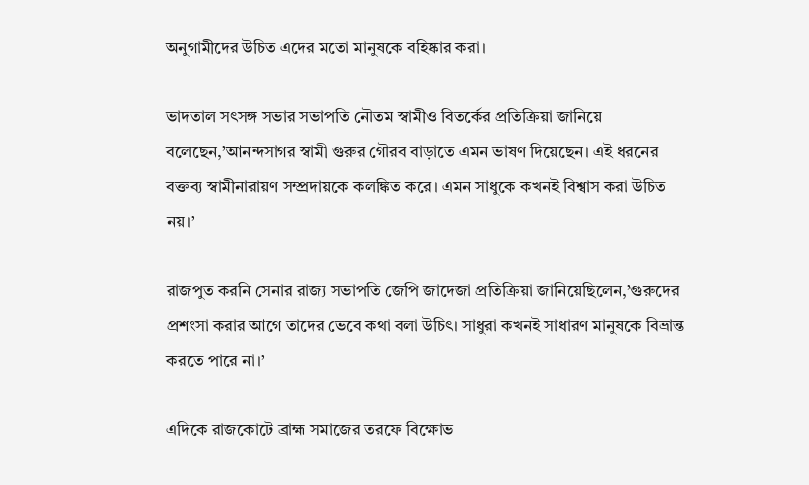অনুগামীদের উচিত এদের মতো মানুষকে বহিষ্কার করা।

ভাদতাল সৎসঙ্গ সভার সভাপতি নৌতম স্বামীও বিতর্কের প্রতিক্রিয়া জানিয়ে বলেছেন,’আনন্দসাগর স্বামী গুরুর গৌরব বাড়াতে এমন ভাষণ দিয়েছেন। এই ধরনের বক্তব্য স্বামীনারায়ণ সম্প্রদায়কে কলঙ্কিত করে। এমন সাধুকে কখনই বিশ্বাস করা উচিত নয়।’

রাজপুত করনি সেনার রাজ্য সভাপতি জেপি জাদেজা প্রতিক্রিয়া জানিয়েছিলেন,’গুরুদের প্রশংসা করার আগে তাদের ভেবে কথা বলা উচিৎ। সাধুরা কখনই সাধারণ মানুষকে বিভ্রান্ত করতে পারে না।’

এদিকে রাজকোটে ব্রাহ্ম সমাজের তরফে বিক্ষোভ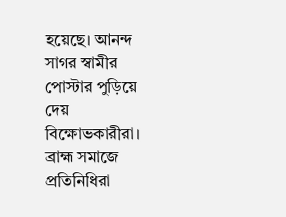হয়েছে। আনন্দ সাগর স্বামীর পোস্টার পুড়িয়ে দেয় বিক্ষোভকারীরা। ব্রাহ্ম সমাজে প্রতিনিধিরা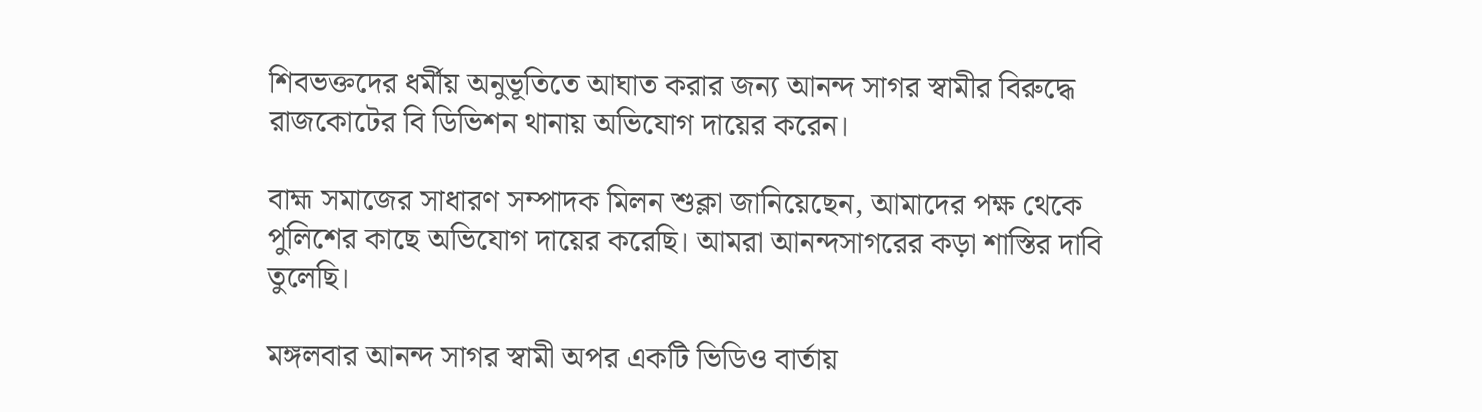শিবভক্তদের ধর্মীয় অনুভূতিতে আঘাত করার জন্য আনন্দ সাগর স্বামীর বিরুদ্ধে রাজকোটের বি ডিভিশন থানায় অভিযোগ দায়ের করেন।

বাহ্ম সমাজের সাধারণ সম্পাদক মিলন শুক্লা জানিয়েছেন, আমাদের পক্ষ থেকে পুলিশের কাছে অভিযোগ দায়ের করেছি। আমরা আনন্দসাগরের কড়া শাস্তির দাবি তুলেছি।

মঙ্গলবার আনন্দ সাগর স্বামী অপর একটি ভিডিও বার্তায়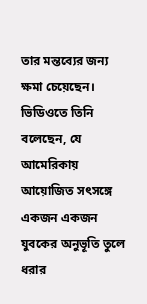তার মন্তব্যের জন্য ক্ষমা চেয়েছেন। ভিডিওতে তিনি বলেছেন, যে আমেরিকায় আয়োজিত সৎসঙ্গে একজন একজন যুবকের অনুভূতি তুলে ধরার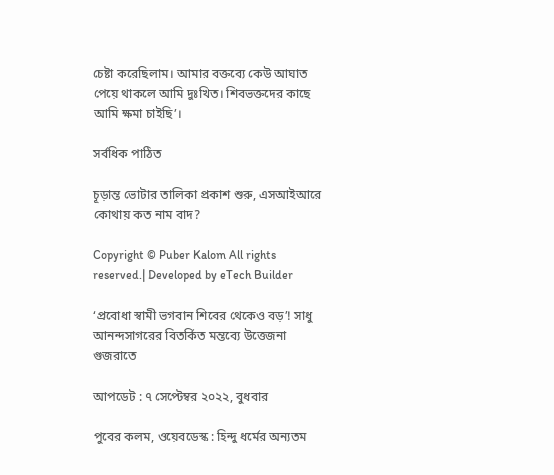চেষ্টা করেছিলাম। আমার বক্তব্যে কেউ আঘাত পেয়ে থাকলে আমি দুঃখিত। শিবভক্তদের কাছে আমি ক্ষমা চাইছি’।

সর্বধিক পাঠিত

চূড়ান্ত ভোটার তালিকা প্রকাশ শুরু, এসআইআরে কোথায় কত নাম বাদ?

Copyright © Puber Kalom All rights reserved.| Developed by eTech Builder

‘প্রবোধা স্বামী ভগবান শিবের থেকেও বড়’! সাধু আনন্দসাগরের বিতর্কিত মন্তব্যে উত্তেজনা গুজরাতে

আপডেট : ৭ সেপ্টেম্বর ২০২২, বুধবার

পুবের কলম, ওয়েবডেস্ক : হিন্দু ধর্মের অন্যতম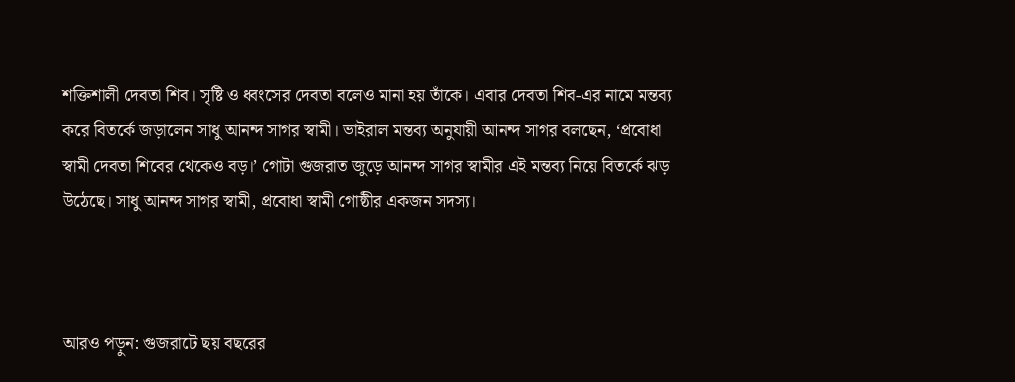শক্তিশালী দেবতা শিব। সৃষ্টি ও ধ্বংসের দেবতা বলেও মানা হয় তাঁকে। এবার দেবতা শিব-এর নামে মন্তব্য করে বিতর্কে জড়ালেন সাধু আনন্দ সাগর স্বামী। ভাইরাল মন্তব্য অনুযায়ী আনন্দ সাগর বলছেন, ‘প্রবোধা স্বামী দেবতা শিবের থেকেও বড়।’ গোটা গুজরাত জুড়ে আনন্দ সাগর স্বামীর এই মন্তব্য নিয়ে বিতর্কে ঝড় উঠেছে। সাধু আনন্দ সাগর স্বামী, প্রবোধা স্বামী গোষ্ঠীর একজন সদস্য।



আরও পড়ুন: গুজরাটে ছয় বছরের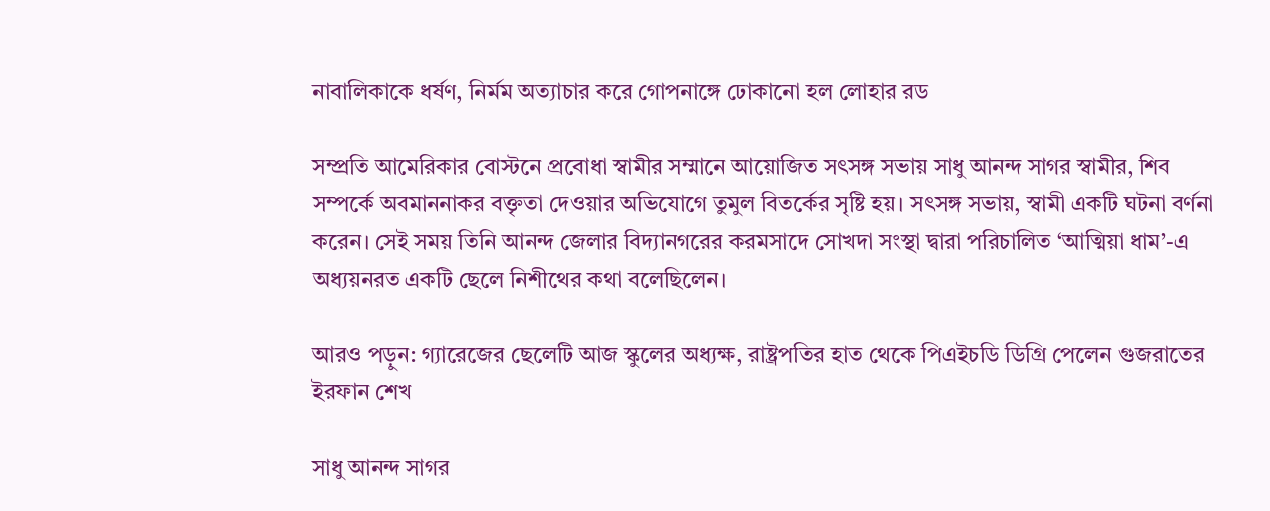নাবালিকাকে ধর্ষণ, নির্মম অত্যাচার করে গোপনাঙ্গে ঢোকানো হল লোহার রড

সম্প্রতি আমেরিকার বোস্টনে প্রবোধা স্বামীর সম্মানে আয়োজিত সৎসঙ্গ সভায় সাধু আনন্দ সাগর স্বামীর, শিব সম্পর্কে অবমাননাকর বক্তৃতা দেওয়ার অভিযোগে তুমুল বিতর্কের সৃষ্টি হয়। সৎসঙ্গ সভায়, স্বামী একটি ঘটনা বর্ণনা করেন। সেই সময় তিনি আনন্দ জেলার বিদ্যানগরের করমসাদে সোখদা সংস্থা দ্বারা পরিচালিত ‘আত্মিয়া ধাম’-এ অধ্যয়নরত একটি ছেলে নিশীথের কথা বলেছিলেন।

আরও পড়ুন: গ্যারেজের ছেলেটি আজ স্কুলের অধ্যক্ষ, রাষ্ট্রপতির হাত থেকে পিএইচডি ডিগ্রি পেলেন গুজরাতের ইরফান শেখ

সাধু আনন্দ সাগর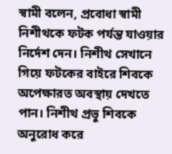স্বামী বলেন, প্রবোধা স্বামী নিশীথকে ফটক পর্যন্ত যাওয়ার নির্দেশ দেন। নিশীথ সেখানে গিয়ে ফটকের বাইরে শিবকে অপেক্ষারত অবস্থায় দেখতে পান। নিশীথ প্রভু শিবকে অনুরোধ করে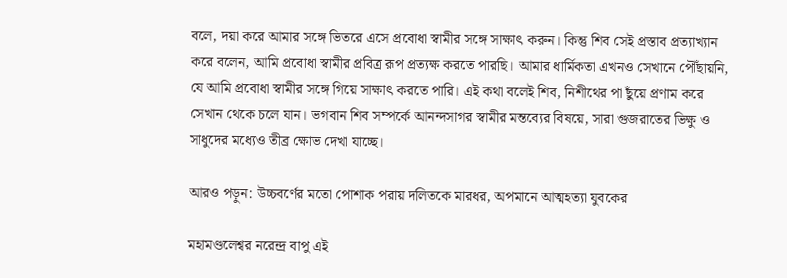বলে, দয়া করে আমার সঙ্গে ভিতরে এসে প্রবোধা স্বামীর সঙ্গে সাক্ষাৎ করুন। কিন্তু শিব সেই প্রস্তাব প্রত্যাখ্যান করে বলেন, আমি প্রবোধা স্বামীর প্রবিত্র রূপ প্রত্যক্ষ করতে পারছি। আমার ধার্মিকতা এখনও সেখানে পৌঁছায়নি, যে আমি প্রবোধা স্বামীর সঙ্গে গিয়ে সাক্ষাৎ করতে পারি। এই কথা বলেই শিব, নিশীথের পা ছুঁয়ে প্রণাম করে সেখান থেকে চলে যান। ভগবান শিব সম্পর্কে আনন্দসাগর স্বামীর মন্তব্যের বিষয়ে, সারা গুজরাতের ভিক্ষু ও সাধুদের মধ্যেও তীব্র ক্ষোভ দেখা যাচ্ছে।

আরও পড়ুন: উচ্চবর্ণের মতো পোশাক পরায় দলিতকে মারধর, অপমানে আত্মহত্যা যুবকের

মহামণ্ডলেশ্বর নরেন্দ্র বাপু এই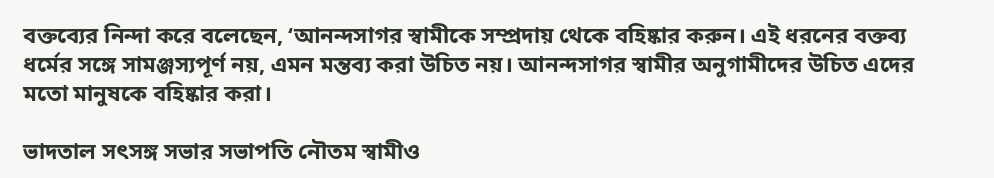বক্তব্যের নিন্দা করে বলেছেন, ‘আনন্দসাগর স্বামীকে সম্প্রদায় থেকে বহিষ্কার করুন। এই ধরনের বক্তব্য ধর্মের সঙ্গে সামঞ্জস্যপূর্ণ নয়, এমন মন্তব্য করা উচিত নয়। আনন্দসাগর স্বামীর অনুগামীদের উচিত এদের মতো মানুষকে বহিষ্কার করা।

ভাদতাল সৎসঙ্গ সভার সভাপতি নৌতম স্বামীও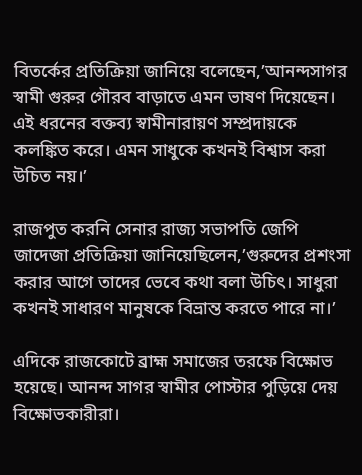বিতর্কের প্রতিক্রিয়া জানিয়ে বলেছেন,’আনন্দসাগর স্বামী গুরুর গৌরব বাড়াতে এমন ভাষণ দিয়েছেন। এই ধরনের বক্তব্য স্বামীনারায়ণ সম্প্রদায়কে কলঙ্কিত করে। এমন সাধুকে কখনই বিশ্বাস করা উচিত নয়।’

রাজপুত করনি সেনার রাজ্য সভাপতি জেপি জাদেজা প্রতিক্রিয়া জানিয়েছিলেন,’গুরুদের প্রশংসা করার আগে তাদের ভেবে কথা বলা উচিৎ। সাধুরা কখনই সাধারণ মানুষকে বিভ্রান্ত করতে পারে না।’

এদিকে রাজকোটে ব্রাহ্ম সমাজের তরফে বিক্ষোভ হয়েছে। আনন্দ সাগর স্বামীর পোস্টার পুড়িয়ে দেয় বিক্ষোভকারীরা।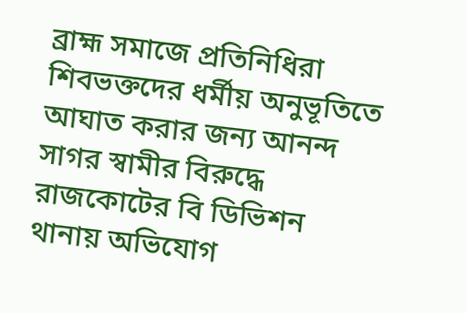ব্রাহ্ম সমাজে প্রতিনিধিরা শিবভক্তদের ধর্মীয় অনুভূতিতে আঘাত করার জন্য আনন্দ সাগর স্বামীর বিরুদ্ধে রাজকোটের বি ডিভিশন থানায় অভিযোগ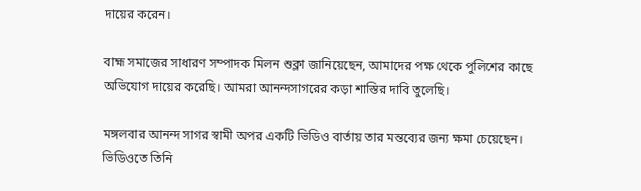দায়ের করেন।

বাহ্ম সমাজের সাধারণ সম্পাদক মিলন শুক্লা জানিয়েছেন, আমাদের পক্ষ থেকে পুলিশের কাছে অভিযোগ দায়ের করেছি। আমরা আনন্দসাগরের কড়া শাস্তির দাবি তুলেছি।

মঙ্গলবার আনন্দ সাগর স্বামী অপর একটি ভিডিও বার্তায় তার মন্তব্যের জন্য ক্ষমা চেয়েছেন। ভিডিওতে তিনি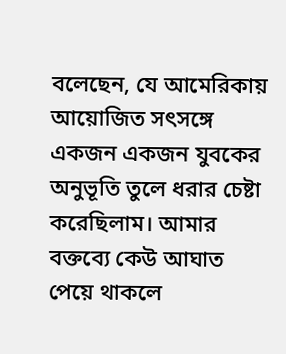বলেছেন, যে আমেরিকায় আয়োজিত সৎসঙ্গে একজন একজন যুবকের অনুভূতি তুলে ধরার চেষ্টা করেছিলাম। আমার বক্তব্যে কেউ আঘাত পেয়ে থাকলে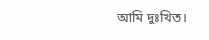আমি দুঃখিত।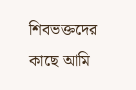শিবভক্তদের কাছে আমি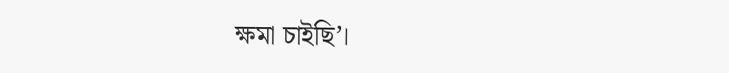ক্ষমা চাইছি’।